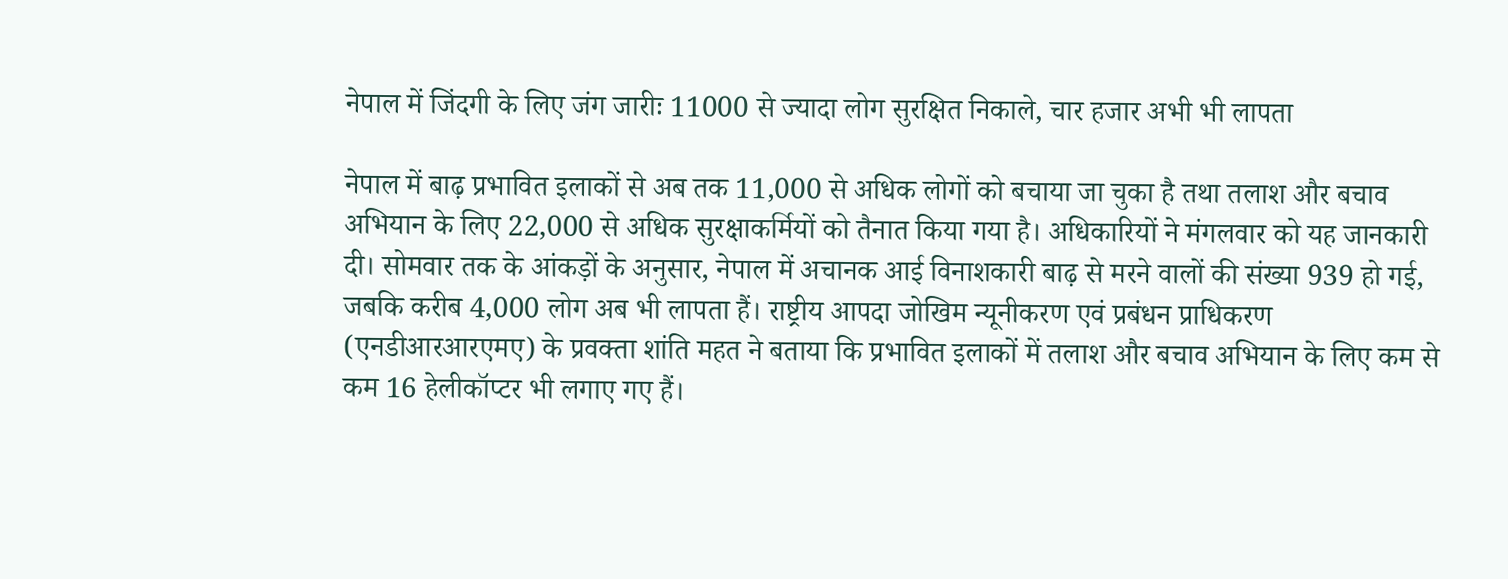नेपाल में जिंदगी के लिए जंग जारीः 11000 से ज्यादा लोग सुरक्षित निकाले, चार हजार अभी भी लापता

नेपाल में बाढ़ प्रभावित इलाकों से अब तक 11,000 से अधिक लोगों को बचाया जा चुका है तथा तलाश और बचाव अभियान के लिए 22,000 से अधिक सुरक्षाकर्मियों को तैनात किया गया है। अधिकारियों ने मंगलवार को यह जानकारी दी। सोमवार तक के आंकड़ों के अनुसार, नेपाल में अचानक आई विनाशकारी बाढ़ से मरने वालों की संख्या 939 हो गई, जबकि करीब 4,000 लोग अब भी लापता हैं। राष्ट्रीय आपदा जोखिम न्यूनीकरण एवं प्रबंधन प्राधिकरण (एनडीआरआरएमए) के प्रवक्ता शांति महत ने बताया कि प्रभावित इलाकों में तलाश और बचाव अभियान के लिए कम से कम 16 हेलीकॉप्टर भी लगाए गए हैं।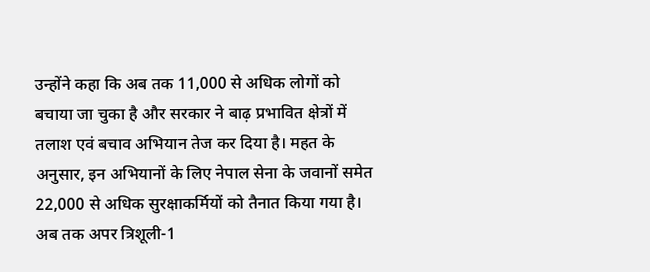उन्होंने कहा कि अब तक 11,000 से अधिक लोगों को बचाया जा चुका है और सरकार ने बाढ़ प्रभावित क्षेत्रों में तलाश एवं बचाव अभियान तेज कर दिया है। महत के अनुसार, इन अभियानों के लिए नेपाल सेना के जवानों समेत 22,000 से अधिक सुरक्षाकर्मियों को तैनात किया गया है। अब तक अपर त्रिशूली-1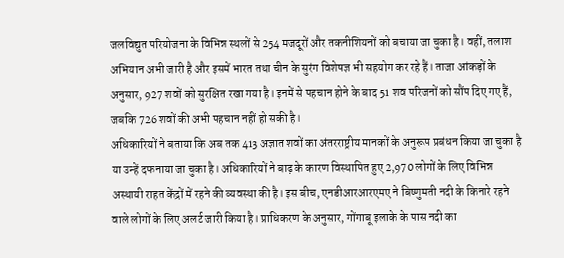जलविद्युत परियोजना के विभिन्न स्थलों से 254 मजदूरों और तकनीशियनों को बचाया जा चुका है। वहीं, तलाश अभियान अभी जारी है और इसमें भारत तथा चीन के सुरंग विशेषज्ञ भी सहयोग कर रहे हैं। ताजा आंकड़ों के अनुसार, 927 शवों को सुरक्षित रखा गया है। इनमें से पहचान होने के बाद 51 शव परिजनों को सौंप दिए गए हैं, जबकि 726 शवों की अभी पहचान नहीं हो सकी है।
अधिकारियों ने बताया कि अब तक 413 अज्ञात शवों का अंतरराष्ट्रीय मानकों के अनुरूप प्रबंधन किया जा चुका है या उन्हें दफनाया जा चुका है। अधिकारियों ने बाढ़ के कारण विस्थापित हुए 2,970 लोगों के लिए विभिन्न अस्थायी राहत केंद्रों में रहने की व्यवस्था की है। इस बीच, एनडीआरआरएमए ने बिष्णुमती नदी के किनारे रहने वाले लोगों के लिए अलर्ट जारी किया है। प्राधिकरण के अनुसार, गोंगाबू इलाके के पास नदी का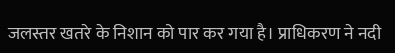जलस्तर खतरे के निशान को पार कर गया है। प्राधिकरण ने नदी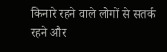किनारे रहने वाले लोगों से सतर्क रहने और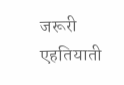जरूरी एहतियाती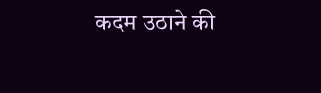कदम उठाने की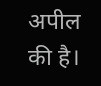अपील की है।